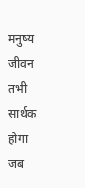मनुष्य जीवन तभी सार्थक होगा जब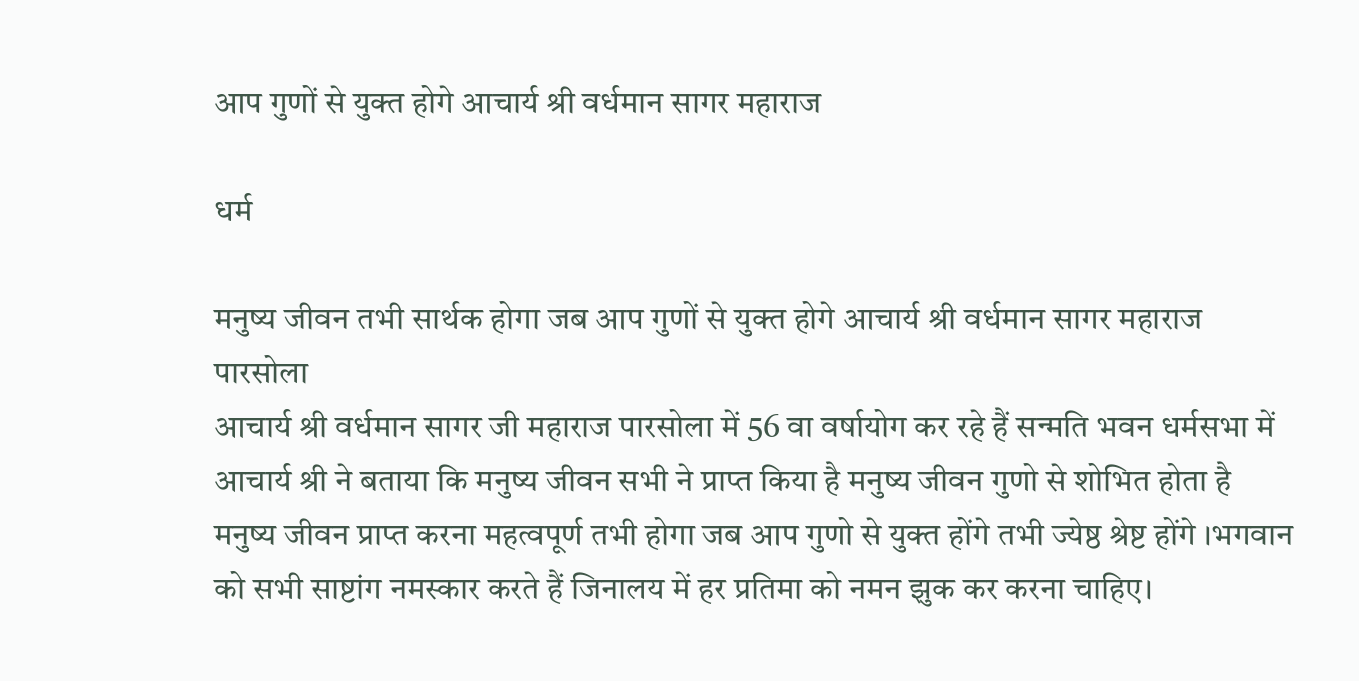आप गुणों से युक्त होगे आचार्य श्री वर्धमान सागर महाराज

धर्म

मनुष्य जीवन तभी सार्थक होगा जब आप गुणों से युक्त होगे आचार्य श्री वर्धमान सागर महाराज
पारसोला
आचार्य श्री वर्धमान सागर जी महाराज पारसोला में 56 वा वर्षायोग कर रहे हैं सन्मति भवन धर्मसभा में आचार्य श्री ने बताया कि मनुष्य जीवन सभी ने प्राप्त किया है मनुष्य जीवन गुणो से शोभित होता है मनुष्य जीवन प्राप्त करना महत्वपूर्ण तभी होगा जब आप गुणो से युक्त होंगे तभी ज्येष्ठ श्रेष्ट होंगे ।भगवान को सभी साष्टांग नमस्कार करते हैं जिनालय में हर प्रतिमा को नमन झुक कर करना चाहिए।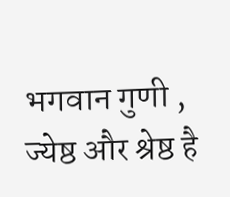भगवान गुणी , ज्येष्ठ और श्रेष्ठ है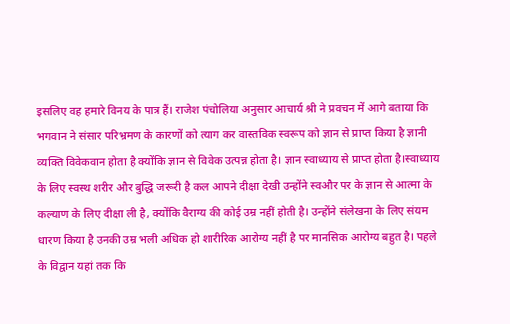इसलिए वह हमारे विनय के पात्र हैं। राजेश पंचोलिया अनुसार आचार्य श्री ने प्रवचन में आगे बताया कि भगवान ने संसार परिभ्रमण के कारणों को त्याग कर वास्तविक स्वरूप को ज्ञान से प्राप्त किया है ज्ञानी व्यक्ति विवेकवान होता है क्योंकि ज्ञान से विवेक उत्पन्न होता है। ज्ञान स्वाध्याय से प्राप्त होता है।स्वाध्याय के लिए स्वस्थ शरीर और बुद्धि जरूरी है कल आपने दीक्षा देखी उन्होंने स्वऔर पर के ज्ञान से आत्मा के कल्याण के लिए दीक्षा ली है, क्योंकि वैराग्य की कोई उम्र नहीं होती है। उन्होंने संलेखना के लिए संयम धारण किया है उनकी उम्र भली अधिक हो शारीरिक आरोग्य नहीं है पर मानसिक आरोग्य बहुत है। पहले के विद्वान यहां तक कि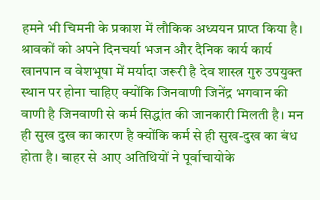हमने भी चिमनी के प्रकाश में लौकिक अध्ययन प्राप्त किया है।
श्रावकों को अपने दिनचर्या भजन और दैनिक कार्य कार्य खानपान व वेशभूषा में मर्यादा जरूरी है देव शास्त्र गुरु उपयुक्त स्थान पर होना चाहिए क्योंकि जिनवाणी जिनेंद्र भगवान की वाणी है जिनवाणी से कर्म सिद्धांत की जानकारी मिलती है। मन ही सुख दुख का कारण है क्योंकि कर्म से ही सुख-दुख का बंध होता है। बाहर से आए अतिथियों ने पूर्वाचायोके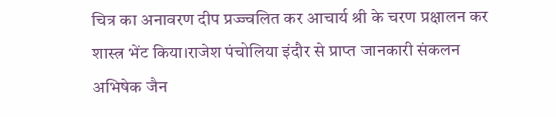चित्र का अनावरण दीप प्रज्ज्वलित कर आचार्य श्री के चरण प्रक्षालन कर शास्त्र भेंट किया।राजेश पंचोलिया इंदौर से प्राप्त जानकारी संकलन अभिषेक जैन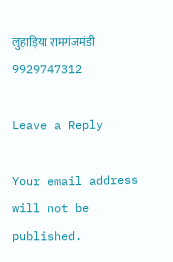लुहाड़िया रामगंजमंडी 9929747312

Leave a Reply

Your email address will not be published.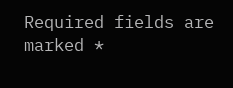Required fields are marked *